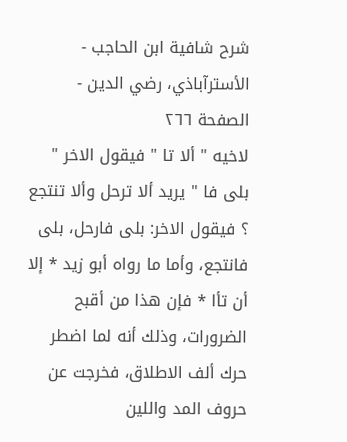شرح شافية ابن الحاجب - الأسترآباذي، رضي الدين - الصفحة ٢٦٦
لاخيه " ألا تا " فيقول الاخر " بلى فا " يريد ألا ترحل وألا تنتجع ؟ فيقول الاخر: بلى فارحل، بلى فانتجع، وأما ما رواه أبو زيد * إلا أن تأا * فإن هذا من أقبح الضرورات، وذلك أنه لما اضطر حرك ألف الاطلاق، فخرجت عن حروف المد واللين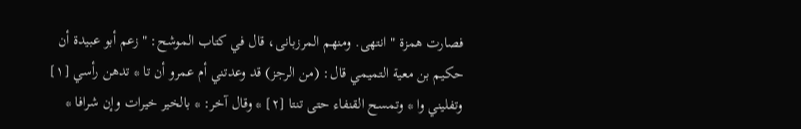فصارت همزة " انتهى. ومنهم المرزبانى، قال في كتاب الموشح: " زعم أبو عبيدة أن حكيم بن معية التميمي قال: (من الرجز) قد وعدتني أم عمرو أن تا * تدهن رأسي [١] وتفليني وا * وتمسح القنفاء حتى تنتا [٢] * وقال آخر: * بالخير خيرات وإن شرافا *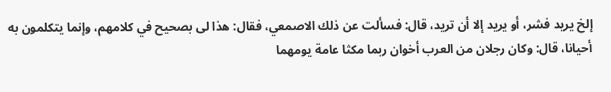إلخ يريد فشر، أو يريد إلا أن تريد، قال: فسألت عن ذلك الاصمعي، فقال: هذا لى بصحيح في كلامهم، وإنما يتكلمون به أحيانا، قال: وكان رجلان من العرب أخوان ربما مكثا عامة يومهما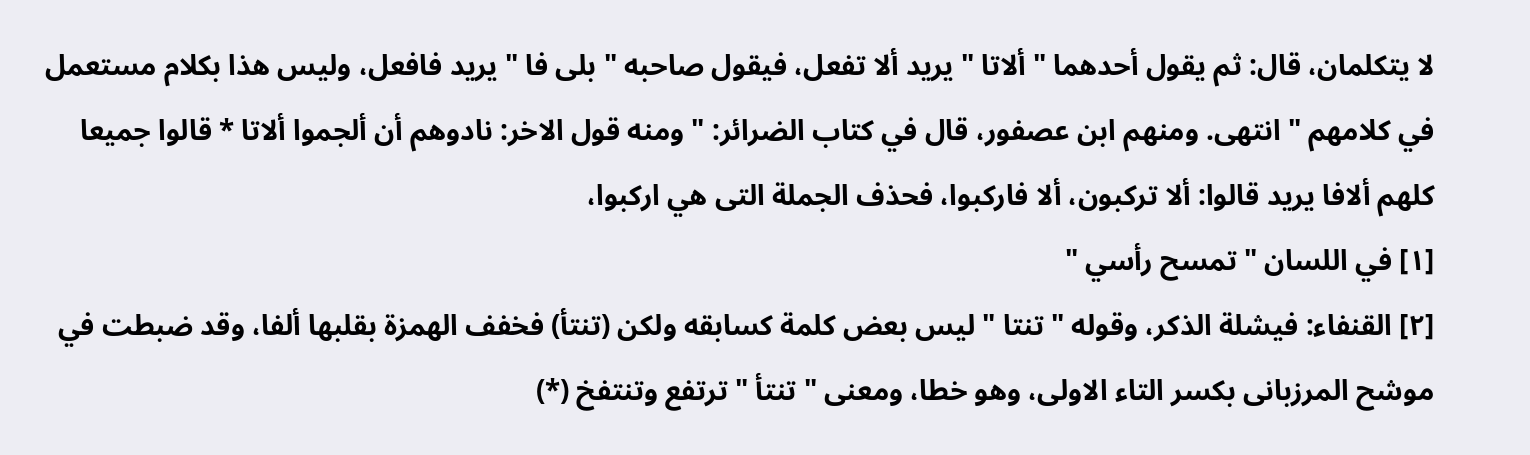لا يتكلمان، قال: ثم يقول أحدهما " ألاتا " يريد ألا تفعل، فيقول صاحبه " بلى فا " يريد فافعل، وليس هذا بكلام مستعمل في كلامهم " انتهى. ومنهم ابن عصفور، قال في كتاب الضرائر: " ومنه قول الاخر: نادوهم أن ألجموا ألاتا * قالوا جميعا كلهم ألافا يريد قالوا: ألا تركبون، ألا فاركبوا، فحذف الجملة التى هي اركبوا،
[١] في اللسان " تمسح رأسي "
[٢] القنفاء: فيشلة الذكر، وقوله " تنتا " ليس بعض كلمة كسابقه ولكن (تنتأ) فخفف الهمزة بقلبها ألفا، وقد ضبطت في موشح المرزبانى بكسر التاء الاولى، وهو خطا، ومعنى " تنتأ " ترتفع وتنتفخ (*)